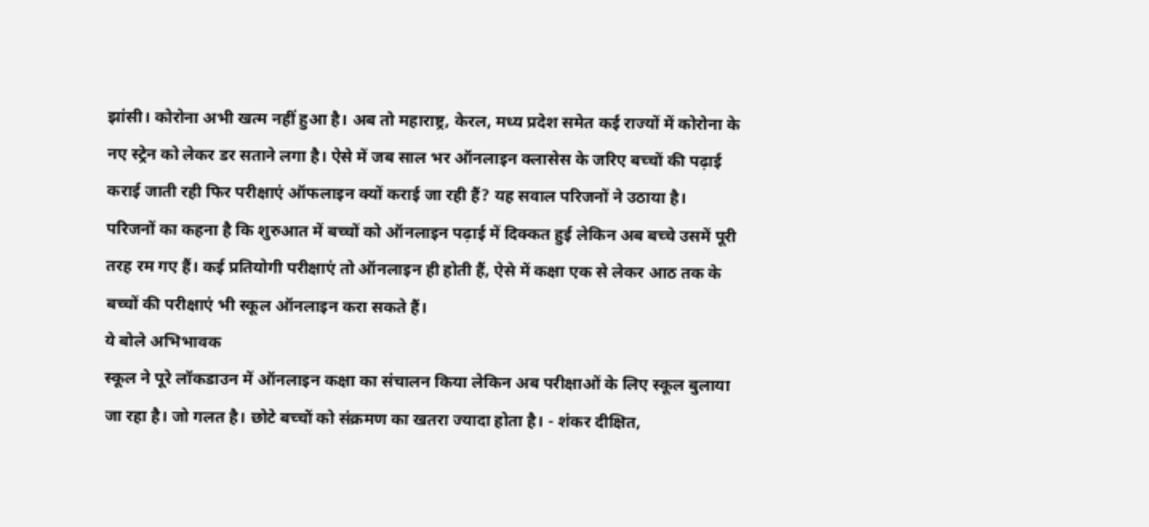झांसी। कोरोना अभी खत्म नहीं हुआ है। अब तो महाराष्ट्र, केरल, मध्य प्रदेश समेत कई राज्यों में कोरोना के नए स्ट्रेन को लेकर डर सताने लगा है। ऐसे में जब साल भर ऑनलाइन क्लासेस के जरिए बच्चों की पढ़ाई कराई जाती रही फिर परीक्षाएं ऑफलाइन क्यों कराई जा रही हैं? यह सवाल परिजनों ने उठाया है।
परिजनों का कहना है कि शुरुआत में बच्चों को ऑनलाइन पढ़ाई में दिक्कत हुई लेकिन अब बच्चे उसमें पूरी तरह रम गए हैं। कई प्रतियोगी परीक्षाएं तो ऑनलाइन ही होती हैं, ऐसे में कक्षा एक से लेकर आठ तक के बच्चों की परीक्षाएं भी स्कूल ऑनलाइन करा सकते हैं।
ये बोले अभिभावक
स्कूल ने पूरे लॉकडाउन में ऑनलाइन कक्षा का संचालन किया लेकिन अब परीक्षाओं के लिए स्कूल बुलाया जा रहा है। जो गलत है। छोटे बच्चों को संक्रमण का खतरा ज्यादा होता है। - शंकर दीक्षित,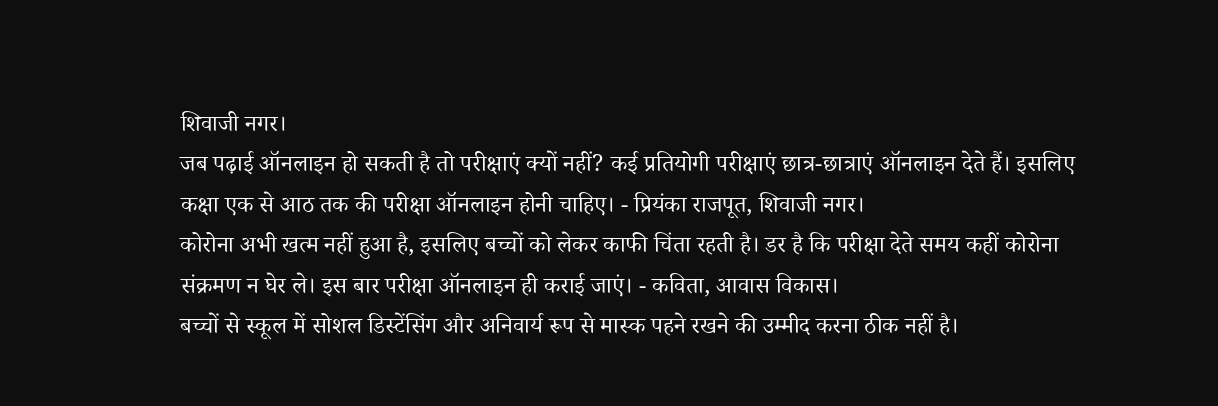शिवाजी नगर।
जब पढ़ाई ऑनलाइन हो सकती है तो परीक्षाएं क्यों नहीं? कई प्रतियोगी परीक्षाएं छात्र-छात्राएं ऑनलाइन देते हैं। इसलिए कक्षा एक से आठ तक की परीक्षा ऑनलाइन होनी चाहिए। - प्रियंका राजपूत, शिवाजी नगर।
कोरोना अभी खत्म नहीं हुआ है, इसलिए बच्चों को लेकर काफी चिंता रहती है। डर है कि परीक्षा देते समय कहीं कोरोना संक्रमण न घेर ले। इस बार परीक्षा ऑनलाइन ही कराई जाएं। - कविता, आवास विकास।
बच्चों से स्कूल में सोशल डिस्टेंसिंग और अनिवार्य रूप से मास्क पहने रखने की उम्मीद करना ठीक नहीं है।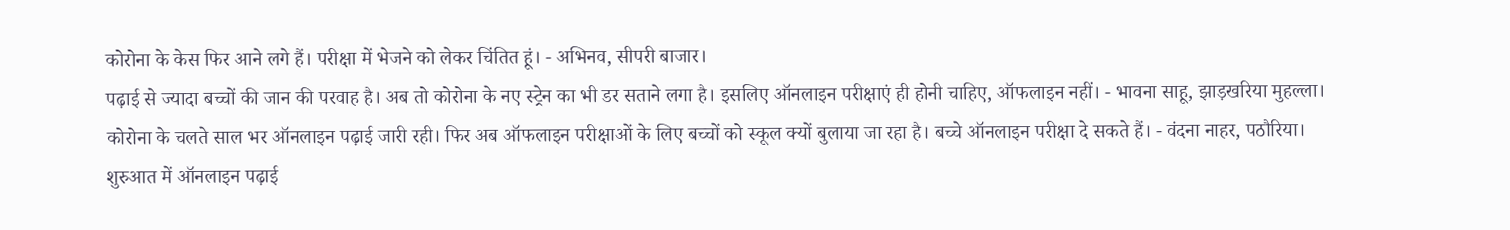कोरोना के केस फिर आने लगे हैं। परीक्षा में भेजने को लेकर चिंतित हूं। - अभिनव, सीपरी बाजार।
पढ़ाई से ज्यादा बच्चों की जान की परवाह है। अब तो कोरोना के नए स्ट्रेन का भी डर सताने लगा है। इसलिए ऑनलाइन परीक्षाएं ही होनी चाहिए, ऑफलाइन नहीं। - भावना साहू, झाड़खरिया मुहल्ला।
कोरोना के चलते साल भर ऑनलाइन पढ़ाई जारी रही। फिर अब ऑफलाइन परीक्षाओं के लिए बच्चों को स्कूल क्यों बुलाया जा रहा है। बच्चे ऑनलाइन परीक्षा दे सकते हैं। - वंदना नाहर, पठौरिया।
शुरुआत में ऑनलाइन पढ़ाई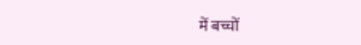में बच्चों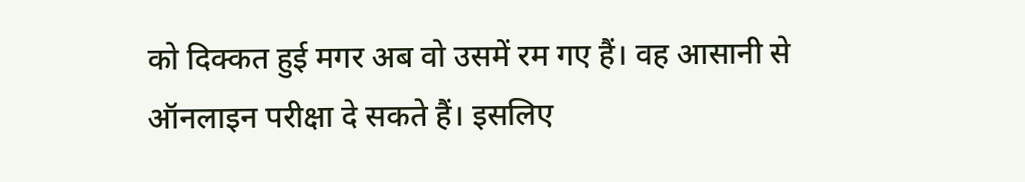को दिक्कत हुई मगर अब वो उसमें रम गए हैं। वह आसानी से ऑनलाइन परीक्षा दे सकते हैं। इसलिए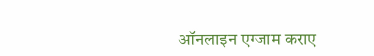ऑनलाइन एग्जाम कराए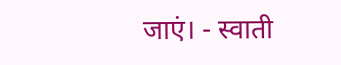जाएं। - स्वाती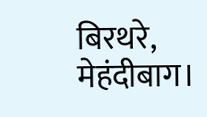बिरथरे, मेहंदीबाग।